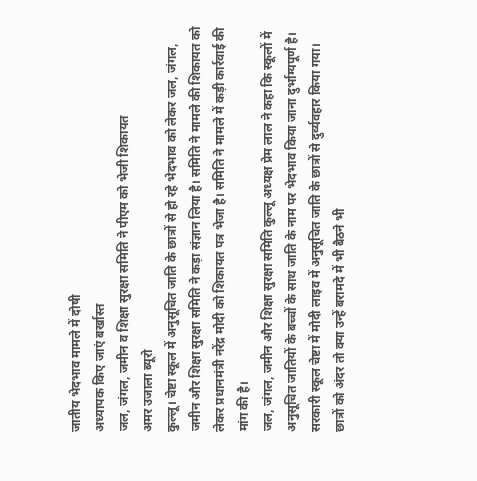जातीय भेदभाव मामले में दोषी
अध्यापक किए जाएं बर्खास्त
जल, जंगल, जमीन व शिक्षा सुरक्षा समिति ने पीएम को भेजी शिकायत
अमर उजाला ब्यूरो
कुल्लू। चेष्टा स्कूल में अनुसूचित जाति के छात्रों से हो रहे भेदभाव को लेकर जल, जंगल, जमीन और शिक्षा सुरक्षा समिति ने कड़ा संज्ञान लिया है। समिति ने मामले की शिकायत को लेकर प्रधानमंत्री नरेंद्र मोदी को शिकायत पत्र भेजा है। समिति ने मामले में कड़ी कार्रवाई की मांग की है।
जल, जंगल, जमीन और शिक्षा सुरक्षा समिति कुल्लू अध्यक्ष प्रेम लाल ने कहा कि स्कूलों में अनुसूचित जातियों के बच्चों के साथ जाति के नाम पर भेदभाव किया जाना दुर्भाग्यपूर्ण है। सरकारी स्कूल चेष्टा में मोदी लाइव में अनुसूचित जाति के छात्रों से दुर्व्यवहार किया गया। छात्रों को अंदर तो क्या उन्हें बरामदे में भी बैठने भी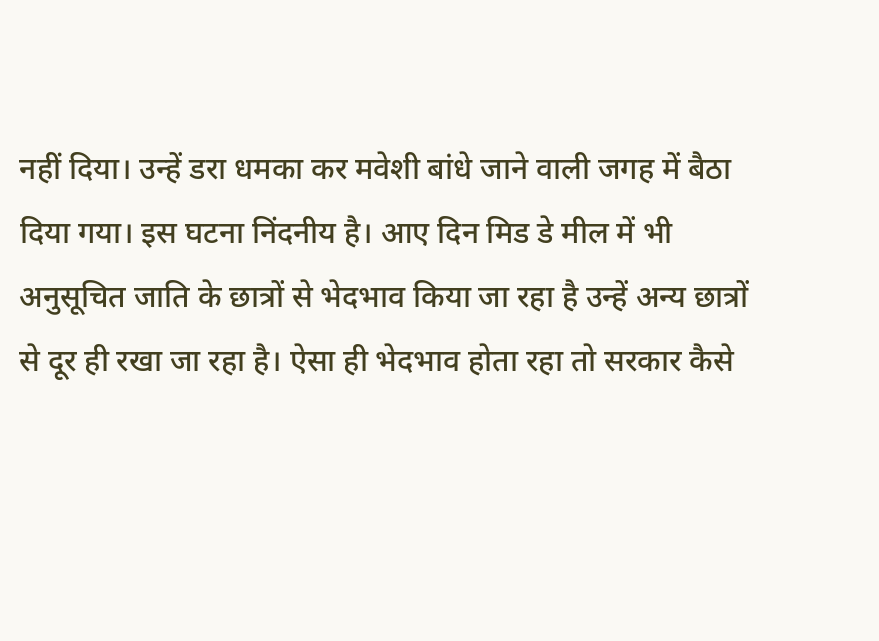नहीं दिया। उन्हें डरा धमका कर मवेशी बांधे जाने वाली जगह में बैठा दिया गया। इस घटना निंदनीय है। आए दिन मिड डे मील में भी अनुसूचित जाति के छात्रों से भेदभाव किया जा रहा है उन्हें अन्य छात्रों से दूर ही रखा जा रहा है। ऐसा ही भेदभाव होता रहा तो सरकार कैसे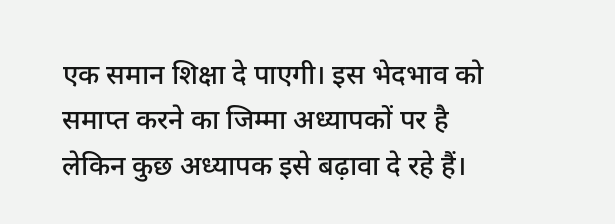एक समान शिक्षा दे पाएगी। इस भेदभाव को समाप्त करने का जिम्मा अध्यापकों पर है लेकिन कुछ अध्यापक इसे बढ़ावा दे रहे हैं।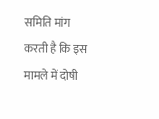समिति मांग करती है कि इस मामले में दोषी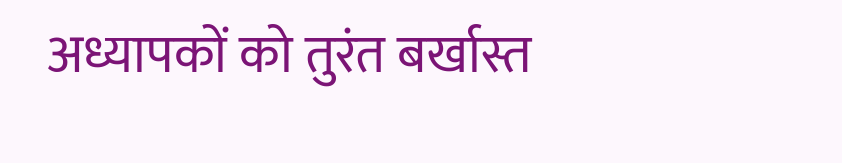अध्यापकों को तुरंत बर्खास्त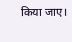किया जाए।